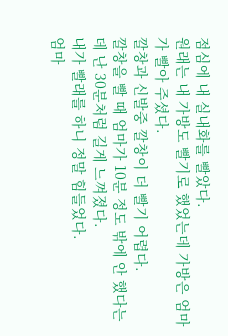점심에 내 실내화를 빨았다.
원래는 내 가방도 빨기로 했었는데 가방은 엄마가 빨아 주셨다.
깔창과 신발중 깔창이 더 빨기 어렵다.
깔창을 빨 때 엄마가 10분 정도 밖에 안 했다는데 난 30분처럼 길게 느껴졌다.
내가 빨래를 하니 정말 힘들었다.
엄마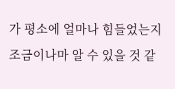가 평소에 얼마나 힘들었는지 조금이나마 알 수 있을 것 같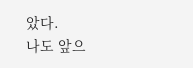았다.
나도 앞으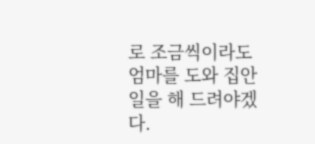로 조금씩이라도 엄마를 도와 집안 일을 해 드려야겠다.